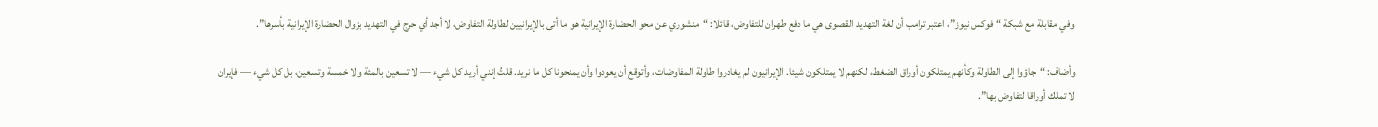وفي مقابلة مع شبكة “فوكس نيوز”، اعتبر ترامب أن لغة التهديد القصوى هي ما دفع طهران للتفاوض، قائلا: “منشوري عن محو الحضارة الإيرانية هو ما أتى بالإيرانيين لطاولة التفاوض، لا أجد أي حرج في التهديد بزوال الحضارة الإيرانية بأسرها”.

وأضاف: “جاؤوا إلى الطاولة وكأنهم يمتلكون أوراق الضغط، لكنهم لا يمتلكون شيئا. الإيرانيون لم يغادروا طاولة المفاوضات، وأتوقع أن يعودوا وأن يمنحونا كل ما نريد. قلتُ إنني أريد كل شيء — لا تسعين بالمئة ولا خمسة وتسعين، بل كل شيء — فإيران لا تملك أوراقا لتفاوض بها”.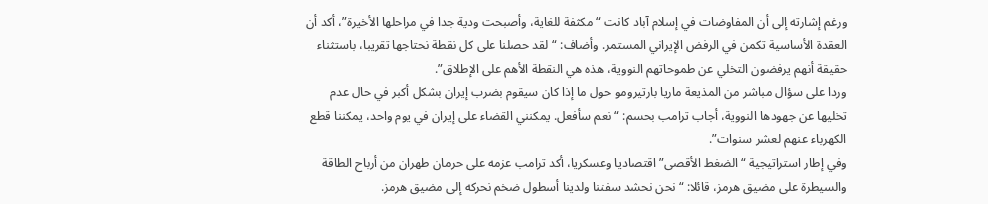ورغم إشارته إلى أن المفاوضات في إسلام آباد كانت “مكثفة للغاية، وأصبحت ودية جدا في مراحلها الأخيرة”، أكد أن العقدة الأساسية تكمن في الرفض الإيراني المستمر. وأضاف: “لقد حصلنا على كل نقطة نحتاجها تقريبا، باستثناء حقيقة أنهم يرفضون التخلي عن طموحاتهم النووية، هذه هي النقطة الأهم على الإطلاق”.
وردا على سؤال مباشر من المذيعة ماريا بارتيرومو حول ما إذا كان سيقوم بضرب إيران بشكل أكبر في حال عدم تخليها عن جهودها النووية، أجاب ترامب بحسم: “نعم سأفعل. يمكنني القضاء على إيران في يوم واحد، يمكننا قطع الكهرباء عنهم لعشر سنوات”.
وفي إطار استراتيجية “الضغط الأقصى” اقتصاديا وعسكريا، أكد ترامب عزمه على حرمان طهران من أرباح الطاقة والسيطرة على مضيق هرمز، قائلا: “نحن نحشد سفننا ولدينا أسطول ضخم نحركه إلى مضيق هرمز.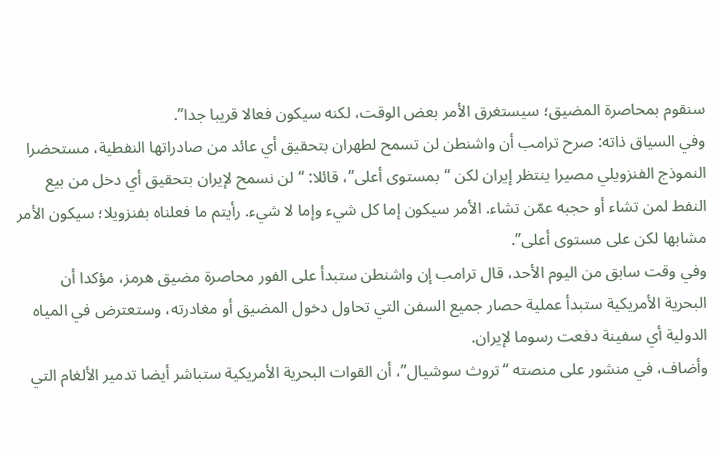سنقوم بمحاصرة المضيق؛ سيستغرق الأمر بعض الوقت، لكنه سيكون فعالا قريبا جدا”.
وفي السياق ذاته: صرح ترامب أن واشنطن لن تسمح لطهران بتحقيق أي عائد من صادراتها النفطية، مستحضرا النموذج الفنزويلي مصيرا ينتظر إيران لكن “بمستوى أعلى”، قائلا: “لن نسمح لإيران بتحقيق أي دخل من بيع النفط لمن تشاء أو حجبه عمّن تشاء. الأمر سيكون إما كل شيء وإما لا شيء. رأيتم ما فعلناه بفنزويلا؛ سيكون الأمر مشابها لكن على مستوى أعلى”.
وفي وقت سابق من اليوم الأحد، قال ترامب إن واشنطن ستبدأ على الفور محاصرة مضيق هرمز، مؤكدا أن البحرية الأمريكية ستبدأ عملية حصار جميع السفن التي تحاول دخول المضيق أو مغادرته، وستعترض في المياه الدولية أي سفينة دفعت رسوما لإيران.
وأضاف، في منشور على منصته “تروث سوشيال”، أن القوات البحرية الأمريكية ستباشر أيضا تدمير الألغام التي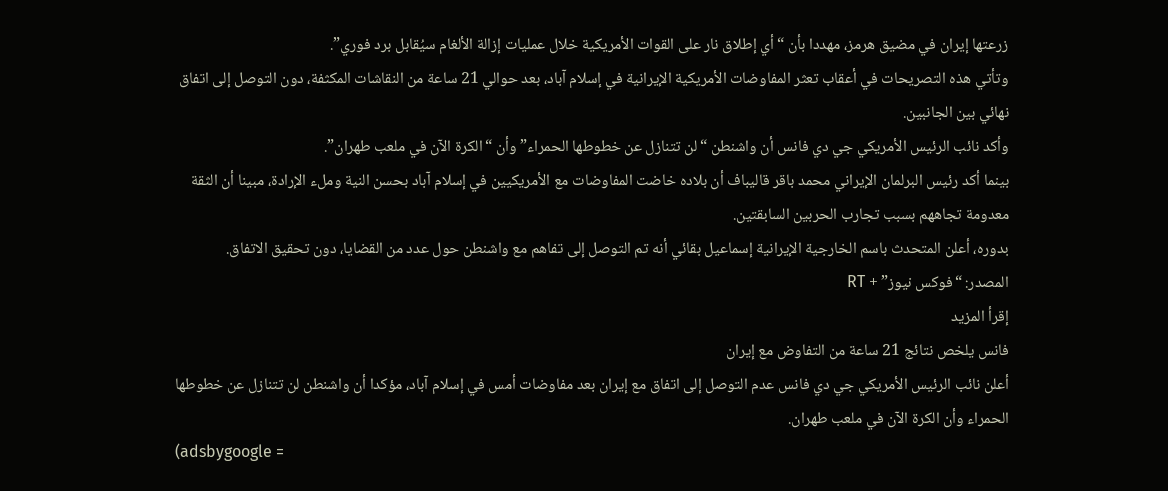زرعتها إيران في مضيق هرمز، مهددا بأن “أي إطلاق نار على القوات الأمريكية خلال عمليات إزالة الألغام سيُقابل برد فوري”.
وتأتي هذه التصريحات في أعقاب تعثر المفاوضات الأمريكية الإيرانية في إسلام آباد، بعد حوالي 21 ساعة من النقاشات المكثفة، دون التوصل إلى اتفاق نهائي بين الجانبين.
وأكد نائب الرئيس الأمريكي جي دي فانس أن واشنطن “لن تتنازل عن خطوطها الحمراء” وأن “الكرة الآن في ملعب طهران”.
بينما أكد رئيس البرلمان الإيراني محمد باقر قاليباف أن بلاده خاضت المفاوضات مع الأمريكيين في إسلام آباد بحسن النية وملء الإرادة، مبينا أن الثقة معدومة تجاههم بسبب تجارب الحربين السابقتين.
بدوره، أعلن المتحدث باسم الخارجية الإيرانية إسماعيل بقائي أنه تم التوصل إلى تفاهم مع واشنطن حول عدد من القضايا، دون تحقيق الاتفاق.
المصدر: “فوكس نيوز” + RT
إقرأ المزيد
فانس يلخص نتائج 21 ساعة من التفاوض مع إيران
أعلن نائب الرئيس الأمريكي جي دي فانس عدم التوصل إلى اتفاق مع إيران بعد مفاوضات أمس في إسلام آباد، مؤكدا أن واشنطن لن تتنازل عن خطوطها الحمراء وأن الكرة الآن في ملعب طهران.
(adsbygoogle =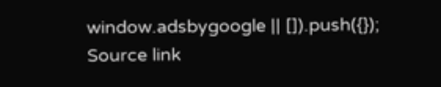window.adsbygoogle || []).push({});
Source link